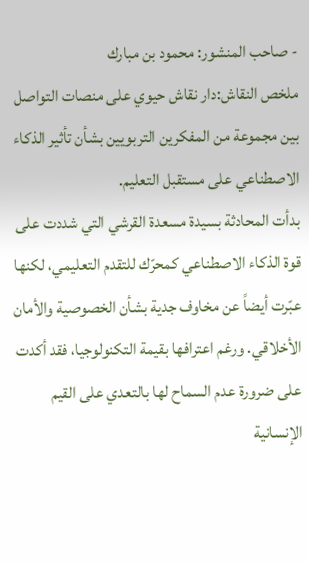- صاحب المنشور: محمود بن مبارك
ملخص النقاش:دار نقاش حيوي على منصات التواصل بين مجموعة من المفكرين التربويين بشأن تأثير الذكاء الاصطناعي على مستقبل التعليم.
بدأت المحادثة بسيدة مسعدة القرشي التي شددت على قوة الذكاء الاصطناعي كمحرّك للتقدم التعليمي، لكنها عبّرت أيضاً عن مخاوف جدية بشأن الخصوصية والأمان الأخلاقي. ورغم اعترافها بقيمة التكنولوجيا، فقد أكدت على ضرورة عدم السماح لها بالتعدي على القيم الإنسانية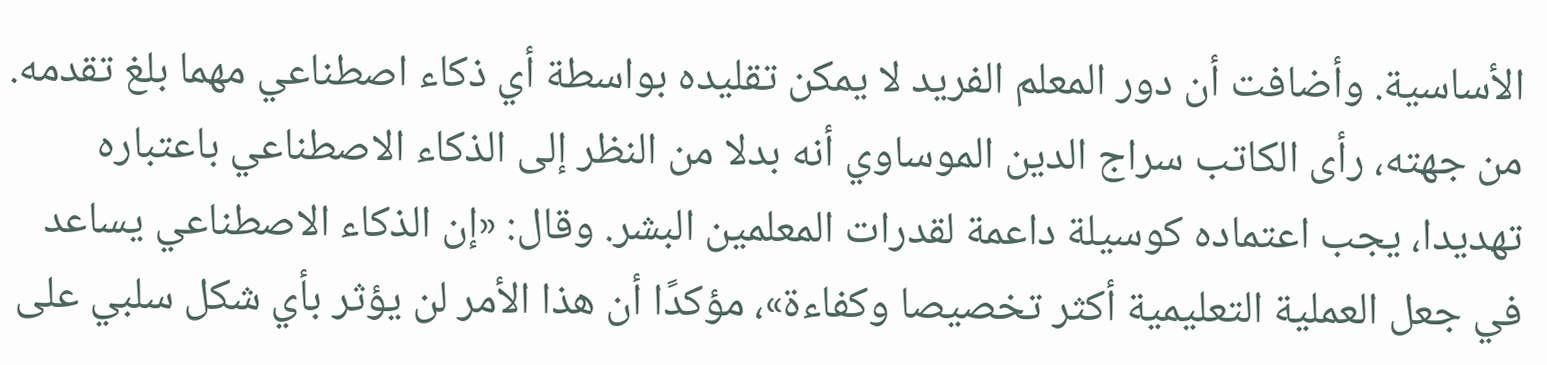الأساسية. وأضافت أن دور المعلم الفريد لا يمكن تقليده بواسطة أي ذكاء اصطناعي مهما بلغ تقدمه.
من جهته، رأى الكاتب سراج الدين الموساوي أنه بدلا من النظر إلى الذكاء الاصطناعي باعتباره تهديدا، يجب اعتماده كوسيلة داعمة لقدرات المعلمين البشر. وقال: «إن الذكاء الاصطناعي يساعد في جعل العملية التعليمية أكثر تخصيصا وكفاءة»، مؤكدًا أن هذا الأمر لن يؤثر بأي شكل سلبي على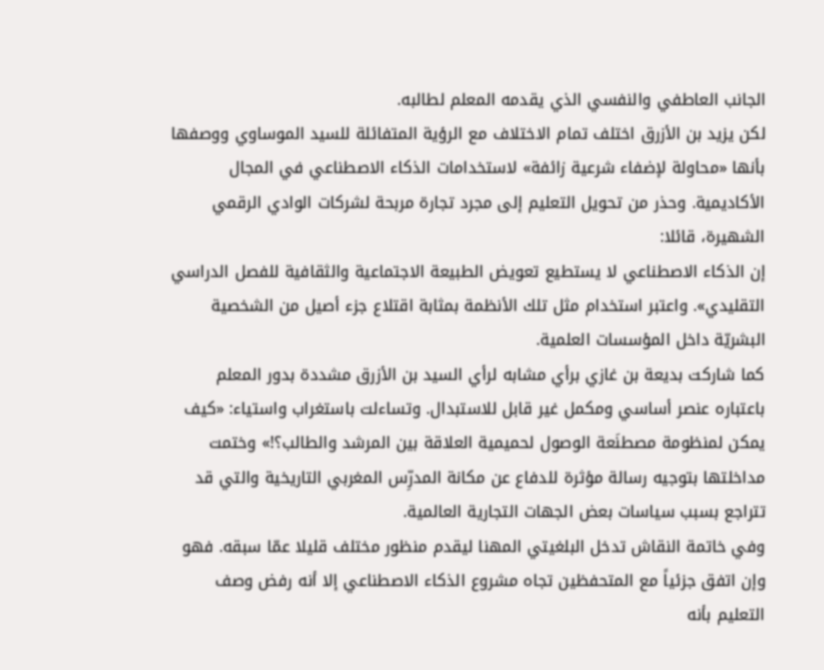الجانب العاطفي والنفسي الذي يقدمه المعلم لطالبه.
لكن يزيد بن الأزرق اختلف تمام الاختلاف مع الرؤية المتفائلة للسيد الموساوي ووصفها بأنها «محاولة لإضفاء شرعية زائفة» لاستخدامات الذكاء الاصطناعي في المجال الأكاديمية. وحذر من تحويل التعليم إلى مجرد تجارة مربحة لشركات الوادي الرقمي الشهيرة، قائلا:
إن الذكاء الاصطناعي لا يستطيع تعويض الطبيعة الاجتماعية والثقافية للفصل الدراسي التقليدي». واعتبر استخدام مثل تلك الأنظمة بمثابة اقتلاع جزء أصيل من الشخصية البشريّة داخل المؤسسات العلمية.
كما شاركت بديعة بن غازي برأي مشابه لرأي السيد بن الأزرق مشددة بدور المعلم باعتباره عنصر أساسي ومكمل غير قابل للاستبدال. وتساءلت باستغراب واستياء: «كيف يمكن لمنظومة مصطنَعة الوصول لحميمية العلاقة بين المرشد والطالب؟!» وختمت مداخلتها بتوجيه رسالة مؤثرة للدفاع عن مكانة المدرِّس المغربي التاريخية والتي قد تتراجع بسبب سياسات بعض الجهات التجارية العالمية.
وفي خاتمة النقاش تدخل البلغيتي المهنا ليقدم منظور مختلف قليلا عمّا سبقه. فهو وإن اتفق جزئياً مع المتحفظين تجاه مشروع الذكاء الاصطناعي إلا أنه رفض وصف التعليم بأنه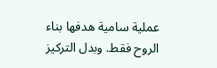عملية سامية هدفها بناء الروح فقط. وبدل التركيز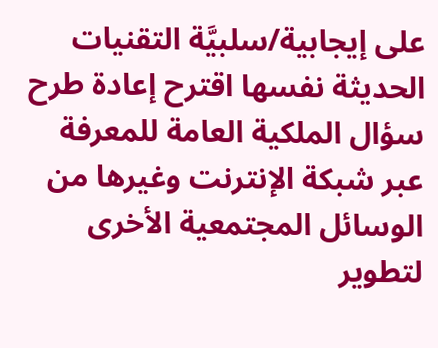على إيجابية/سلبيَّة التقنيات الحديثة نفسها اقترح إعادة طرح سؤال الملكية العامة للمعرفة عبر شبكة الإنترنت وغيرها من الوسائل المجتمعية الأخرى لتطوير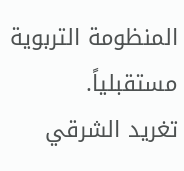المنظومة التربوية مستقبلياً.
تغريد الشرقي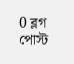0 ব্লগ পোস্ট